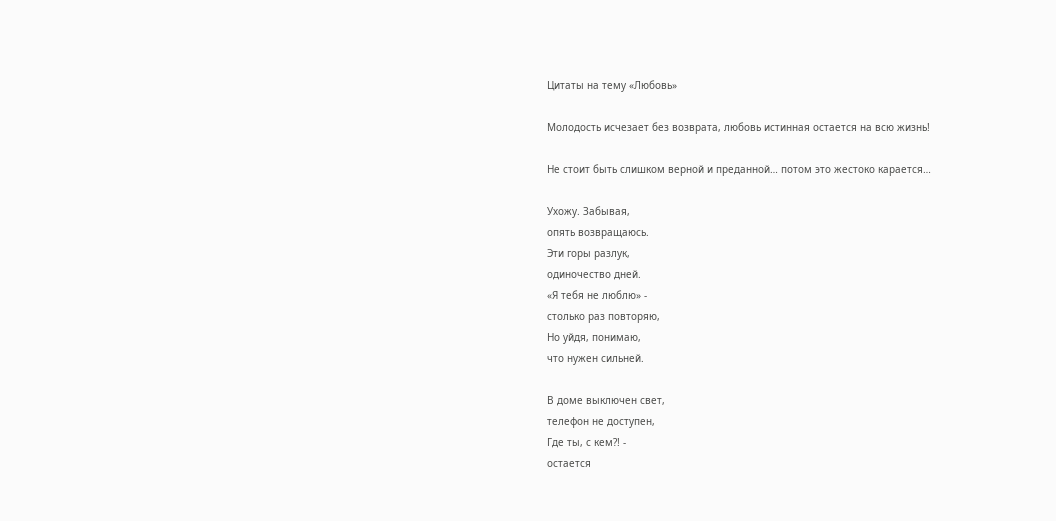Цитаты на тему «Любовь»

Молодость исчезает без возврата, любовь истинная остается на всю жизнь!

Не стоит быть слишком верной и преданной… потом это жестоко карается…

Ухожу. Забывая,
опять возвращаюсь.
Эти горы разлук,
одиночество дней.
«Я тебя не люблю» -
столько раз повторяю,
Но уйдя, понимаю,
что нужен сильней.

В доме выключен свет,
телефон не доступен,
Где ты, с кем?! -
остается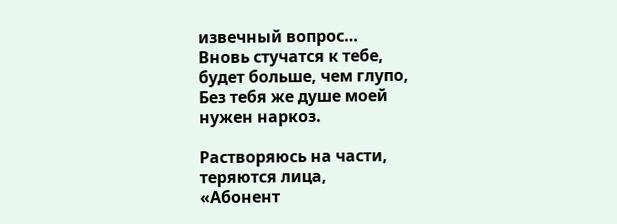извечный вопрос…
Вновь стучатся к тебе,
будет больше, чем глупо,
Без тебя же душе моей
нужен наркоз.

Растворяюсь на части,
теряются лица,
«Абонент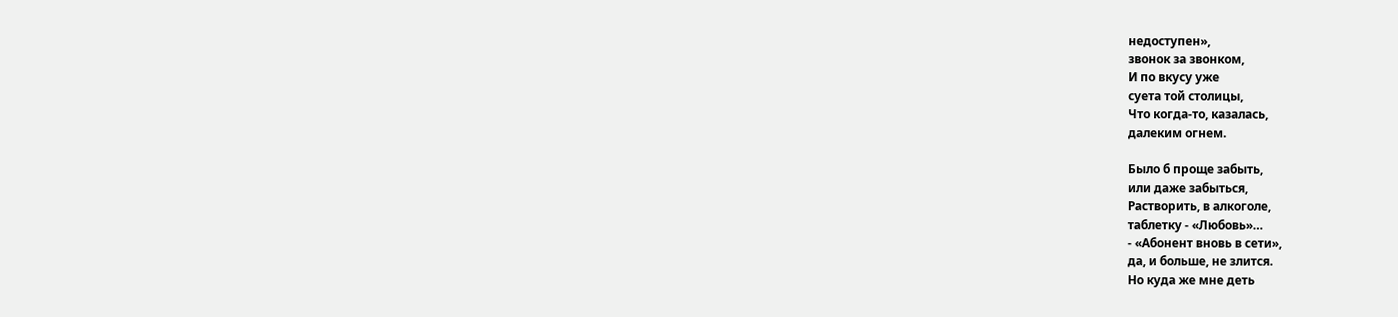недоступен»,
звонок за звонком,
И по вкусу уже
суета той столицы,
Что когда-то, казалась,
далеким огнем.

Было б проще забыть,
или даже забыться,
Растворить, в алкоголе,
таблетку - «Любовь»…
- «Абонент вновь в сети»,
да, и больше, не злится.
Но куда же мне деть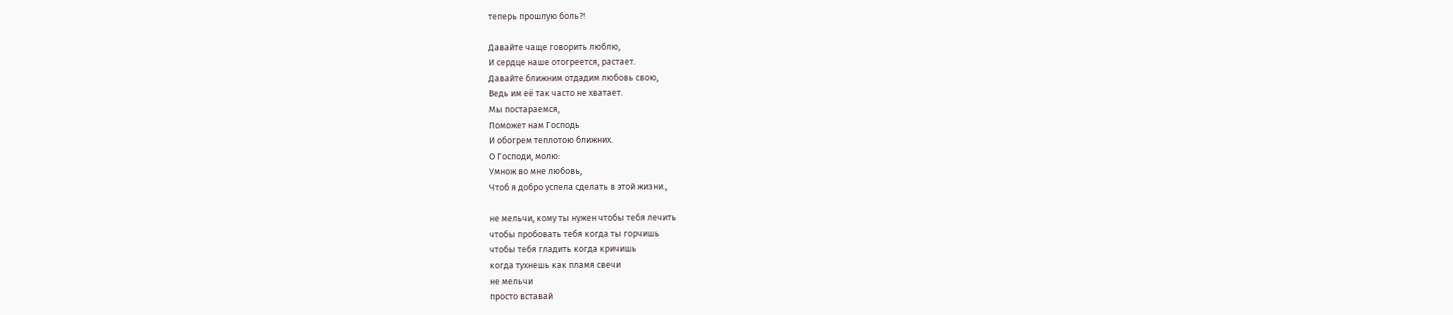теперь прошлую боль?!

Давайте чаще говорить люблю,
И сердце наше отогреется, растает.
Давайте ближним отдадим любовь свою,
Ведь им её так часто не хватает.
Мы постараемся,
Поможет нам Господь
И обогрем теплотою ближних.
О Господи, молю:
Умнож во мне любовь,
Чтоб я добро успела сделать в этой жизни.,

не мельчи, кому ты нужен чтобы тебя лечить
чтобы пробовать тебя когда ты горчишь
чтобы тебя гладить когда кричишь
когда тухнешь как пламя свечи
не мельчи
просто вставай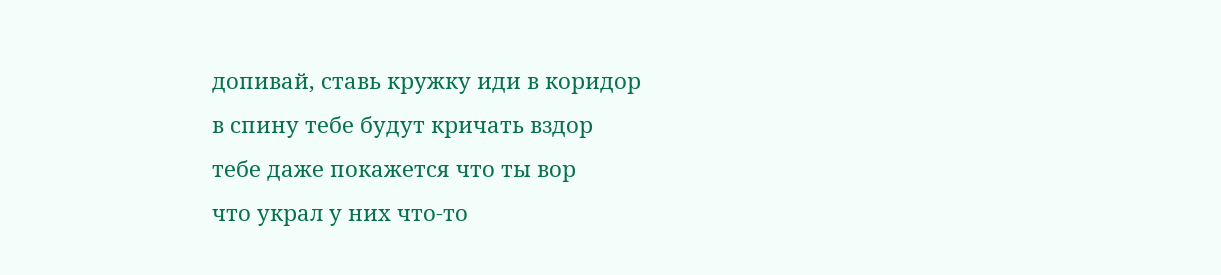допивай, ставь кружку иди в коридор
в спину тебе будут кричать вздор
тебе даже покажется что ты вор
что украл у них что-то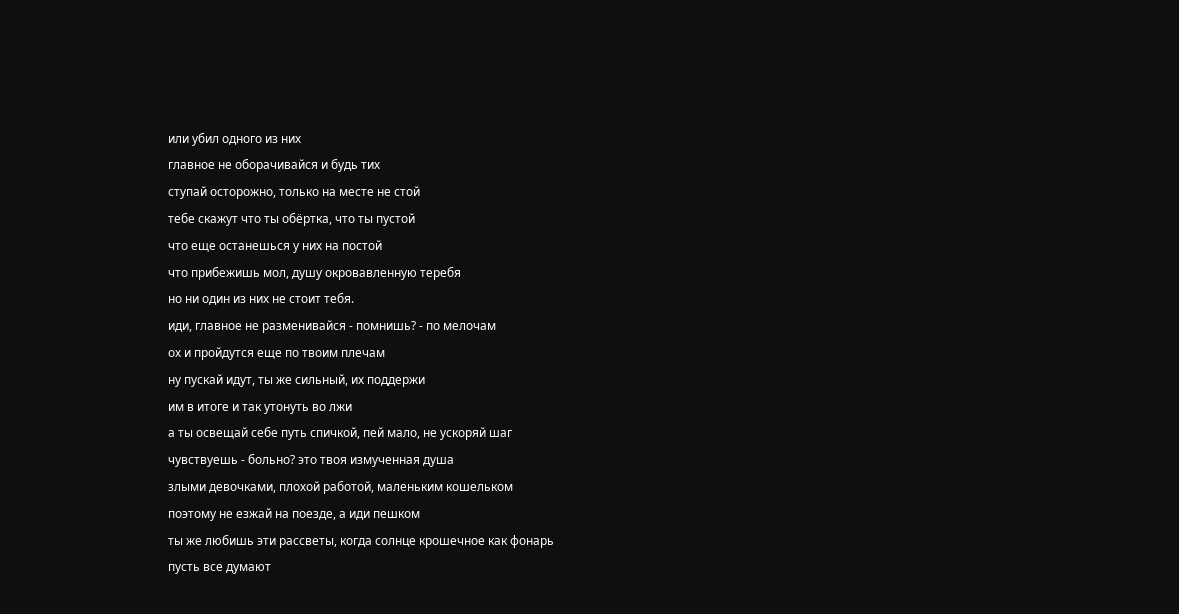или убил одного из них
главное не оборачивайся и будь тих
ступай осторожно, только на месте не стой
тебе скажут что ты обёртка, что ты пустой
что еще останешься у них на постой
что прибежишь мол, душу окровавленную теребя
но ни один из них не стоит тебя.
иди, главное не разменивайся - помнишь? - по мелочам
ох и пройдутся еще по твоим плечам
ну пускай идут, ты же сильный, их поддержи
им в итоге и так утонуть во лжи
а ты освещай себе путь спичкой, пей мало, не ускоряй шаг
чувствуешь - больно? это твоя измученная душа
злыми девочками, плохой работой, маленьким кошельком
поэтому не езжай на поезде, а иди пешком
ты же любишь эти рассветы, когда солнце крошечное как фонарь
пусть все думают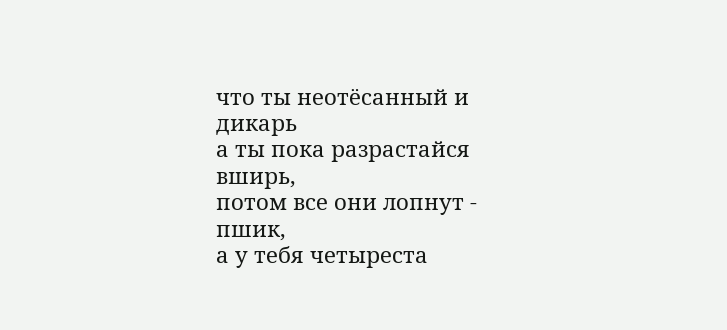что ты неотёсанный и дикарь
а ты пока разрастайся вширь,
потом все они лопнут - пшик,
а у тебя четыреста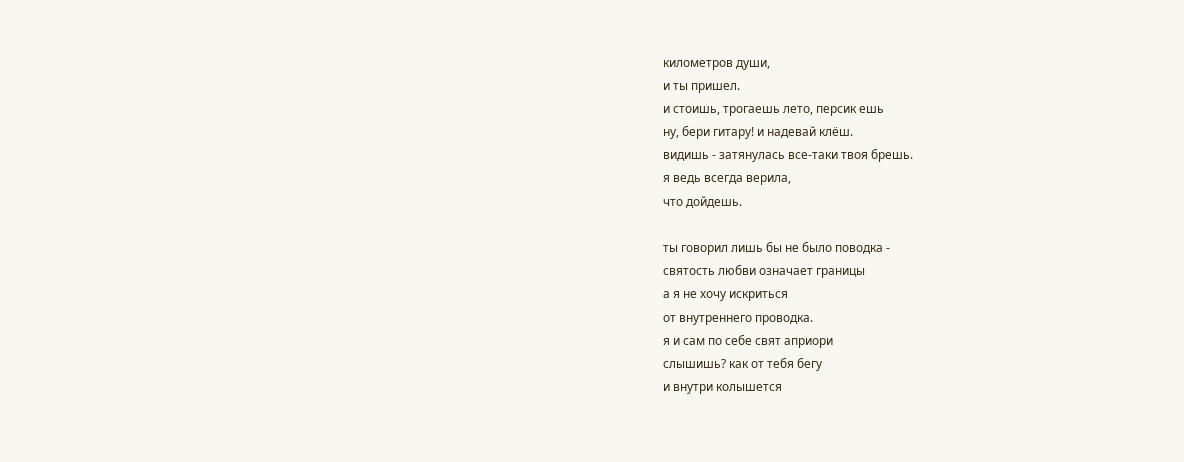километров души,
и ты пришел.
и стоишь, трогаешь лето, персик ешь
ну, бери гитару! и надевай клёш.
видишь - затянулась все-таки твоя брешь.
я ведь всегда верила,
что дойдешь.

ты говорил лишь бы не было поводка -
святость любви означает границы
а я не хочу искриться
от внутреннего проводка.
я и сам по себе свят априори
слышишь? как от тебя бегу
и внутри колышется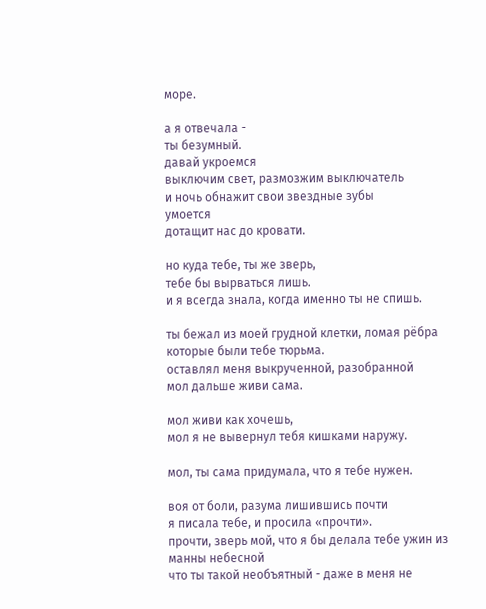море.

а я отвечала -
ты безумный.
давай укроемся
выключим свет, размозжим выключатель
и ночь обнажит свои звездные зубы
умоется
дотащит нас до кровати.

но куда тебе, ты же зверь,
тебе бы вырваться лишь.
и я всегда знала, когда именно ты не спишь.

ты бежал из моей грудной клетки, ломая рёбра
которые были тебе тюрьма.
оставлял меня выкрученной, разобранной
мол дальше живи сама.

мол живи как хочешь,
мол я не вывернул тебя кишками наружу.

мол, ты сама придумала, что я тебе нужен.

воя от боли, разума лишившись почти
я писала тебе, и просила «прочти».
прочти, зверь мой, что я бы делала тебе ужин из манны небесной
что ты такой необъятный - даже в меня не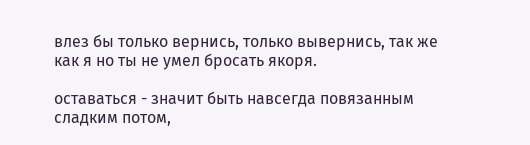влез бы только вернись, только вывернись, так же как я но ты не умел бросать якоря.

оставаться - значит быть навсегда повязанным
сладким потом,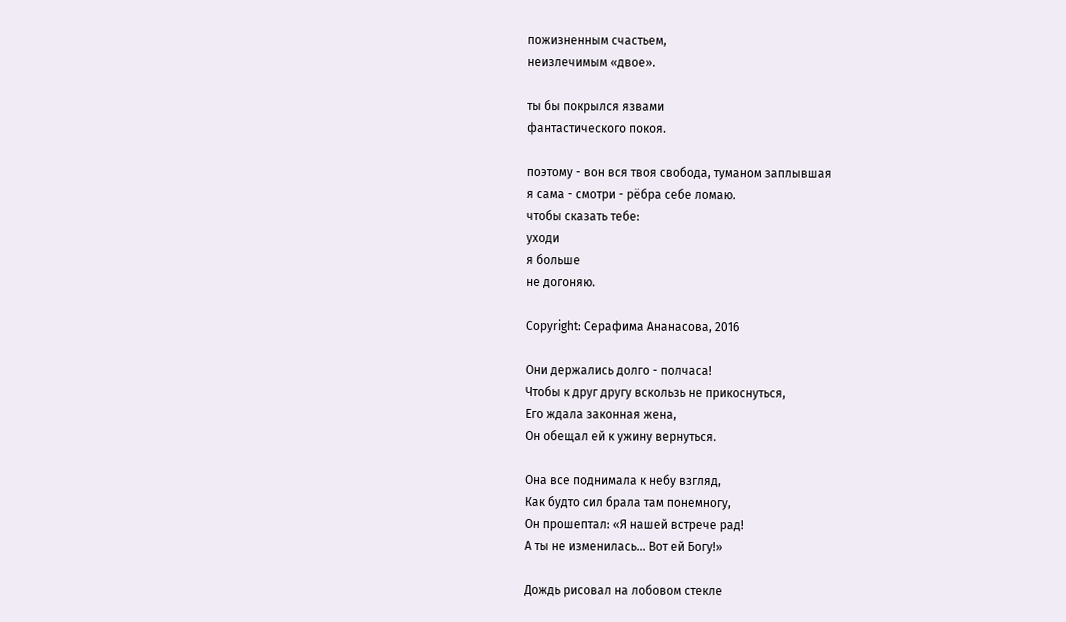пожизненным счастьем,
неизлечимым «двое».

ты бы покрылся язвами
фантастического покоя.

поэтому - вон вся твоя свобода, туманом заплывшая
я сама - смотри - рёбра себе ломаю.
чтобы сказать тебе:
уходи
я больше
не догоняю.

Copyright: Серафима Ананасова, 2016

Они держались долго - полчаса!
Чтобы к друг другу вскользь не прикоснуться,
Его ждала законная жена,
Он обещал ей к ужину вернуться.

Она все поднимала к небу взгляд,
Как будто сил брала там понемногу,
Он прошептал: «Я нашей встрече рад!
А ты не изменилась… Вот ей Богу!»

Дождь рисовал на лобовом стекле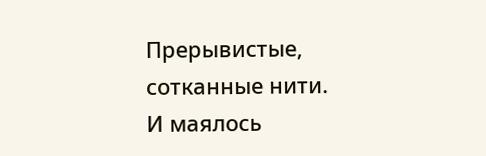Прерывистые, сотканные нити.
И маялось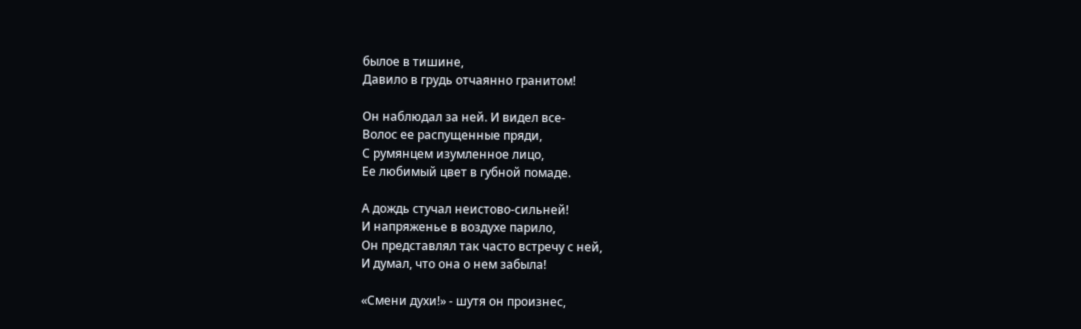былое в тишине,
Давило в грудь отчаянно гранитом!

Он наблюдал за ней. И видел все-
Волос ее распущенные пряди,
С румянцем изумленное лицо,
Ее любимый цвет в губной помаде.

А дождь стучал неистово-сильней!
И напряженье в воздухе парило,
Он представлял так часто встречу с ней,
И думал, что она о нем забыла!

«Смени духи!» - шутя он произнес,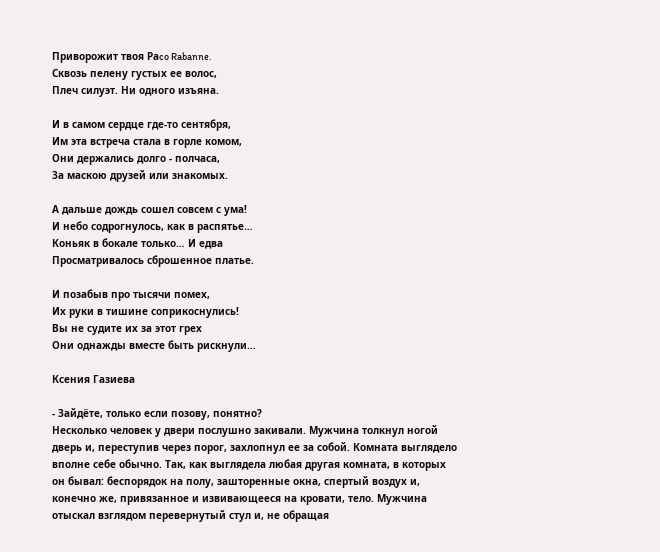Приворожит твоя Раco Rabanne.
Сквозь пелену густых ее волос,
Плеч силуэт. Ни одного изъяна.

И в самом сердце где-то сентября,
Им эта встреча стала в горле комом,
Они держались долго - полчаса,
За маскою друзей или знакомых.

А дальше дождь сошел совсем с ума!
И небо содрогнулось, как в распятье…
Коньяк в бокале только… И едва
Просматривалось сброшенное платье.

И позабыв про тысячи помех,
Их руки в тишине соприкоснулись!
Вы не судите их за этот грех
Они однажды вместе быть рискнули…

Ксения Газиева

- Зайдёте, только если позову, понятно?
Несколько человек у двери послушно закивали. Мужчина толкнул ногой дверь и, переступив через порог, захлопнул ее за собой. Комната выглядело вполне себе обычно. Так, как выглядела любая другая комната, в которых он бывал: беспорядок на полу, зашторенные окна, спертый воздух и, конечно же, привязанное и извивающееся на кровати, тело. Мужчина отыскал взглядом перевернутый стул и, не обращая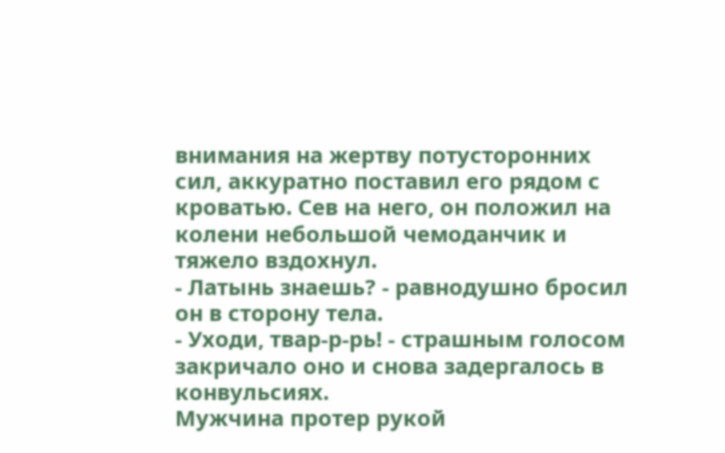внимания на жертву потусторонних сил, аккуратно поставил его рядом с кроватью. Сев на него, он положил на колени небольшой чемоданчик и тяжело вздохнул.
- Латынь знаешь? - равнодушно бросил он в сторону тела.
- Уходи, твар-р-рь! - страшным голосом закричало оно и снова задергалось в конвульсиях.
Мужчина протер рукой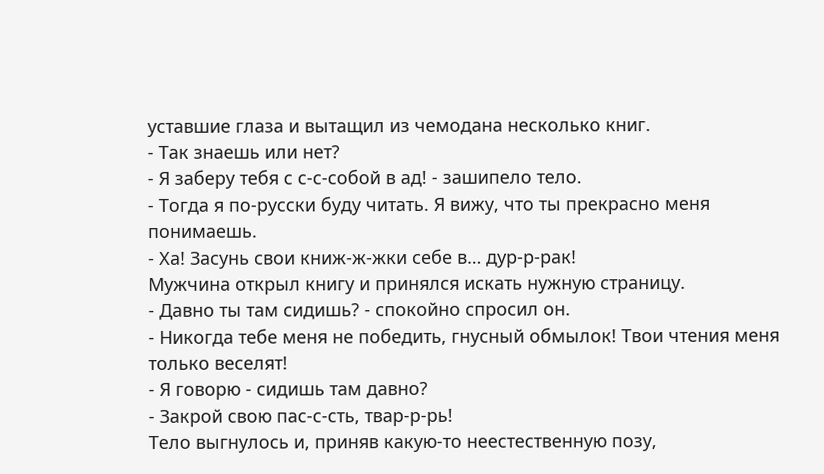уставшие глаза и вытащил из чемодана несколько книг.
- Так знаешь или нет?
- Я заберу тебя с с-с-собой в ад! - зашипело тело.
- Тогда я по-русски буду читать. Я вижу, что ты прекрасно меня понимаешь.
- Ха! Засунь свои книж-ж-жки себе в… дур-р-рак!
Мужчина открыл книгу и принялся искать нужную страницу.
- Давно ты там сидишь? - спокойно спросил он.
- Никогда тебе меня не победить, гнусный обмылок! Твои чтения меня только веселят!
- Я говорю - сидишь там давно?
- Закрой свою пас-с-сть, твар-р-рь!
Тело выгнулось и, приняв какую-то неестественную позу,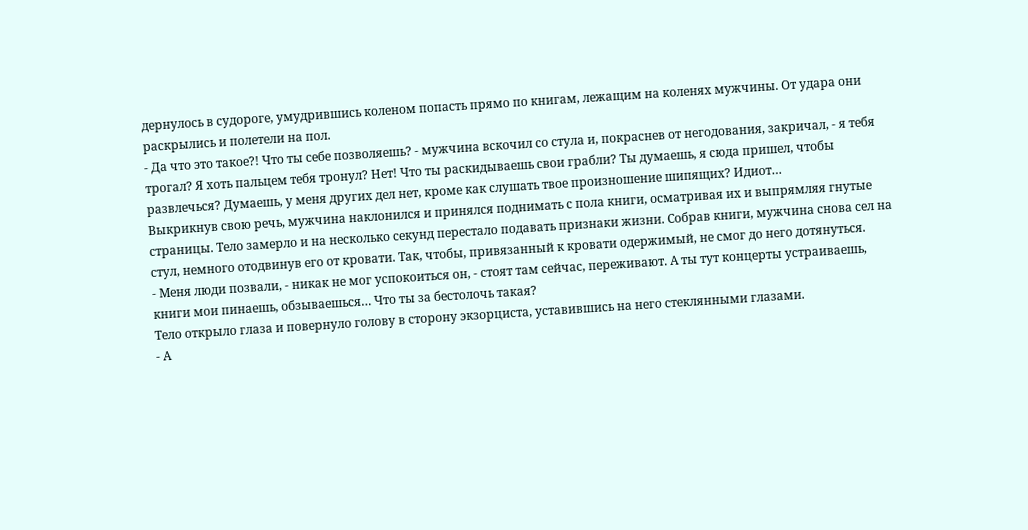дернулось в судороге, умудрившись коленом попасть прямо по книгам, лежащим на коленях мужчины. От удара они раскрылись и полетели на пол.
- Да что это такое?! Что ты себе позволяешь? - мужчина вскочил со стула и, покраснев от негодования, закричал, - я тебя трогал? Я хоть пальцем тебя тронул? Нет! Что ты раскидываешь свои грабли? Ты думаешь, я сюда пришел, чтобы развлечься? Думаешь, у меня других дел нет, кроме как слушать твое произношение шипящих? Идиот…
Выкрикнув свою речь, мужчина наклонился и принялся поднимать с пола книги, осматривая их и выпрямляя гнутые страницы. Тело замерло и на несколько секунд перестало подавать признаки жизни. Собрав книги, мужчина снова сел на стул, немного отодвинув его от кровати. Так, чтобы, привязанный к кровати одержимый, не смог до него дотянуться.
- Меня люди позвали, - никак не мог успокоиться он, - стоят там сейчас, переживают. А ты тут концерты устраиваешь, книги мои пинаешь, обзываешься… Что ты за бестолочь такая?
Тело открыло глаза и повернуло голову в сторону экзорциста, уставившись на него стеклянными глазами.
- А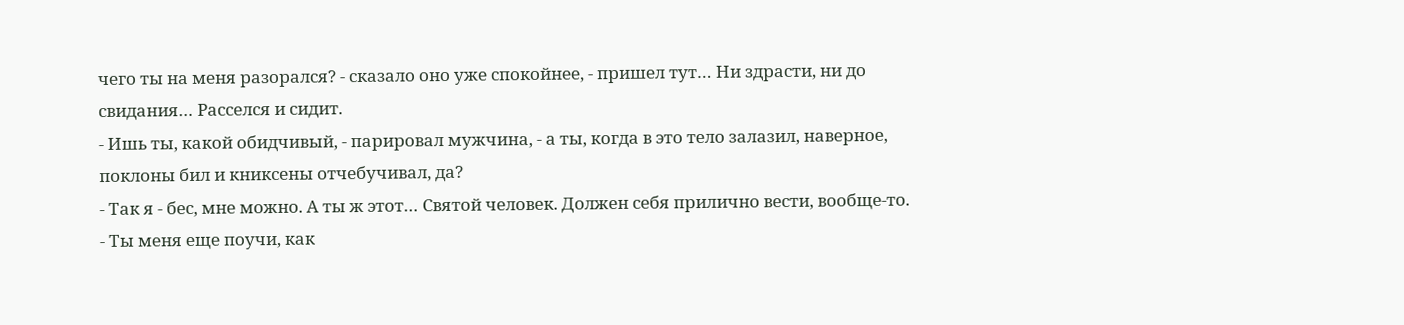чего ты на меня разорался? - сказало оно уже спокойнее, - пришел тут… Ни здрасти, ни до свидания… Расселся и сидит.
- Ишь ты, какой обидчивый, - парировал мужчина, - а ты, когда в это тело залазил, наверное, поклоны бил и книксены отчебучивал, да?
- Так я - бес, мне можно. А ты ж этот… Святой человек. Должен себя прилично вести, вообще-то.
- Ты меня еще поучи, как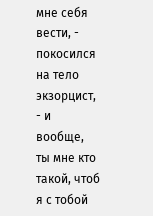мне себя вести, - покосился на тело экзорцист, - и вообще, ты мне кто такой, чтоб я с тобой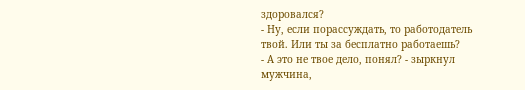здоровался?
- Ну, если порассуждать, то работодатель твой. Или ты за бесплатно работаешь?
- А это не твое дело, понял? - зыркнул мужчина,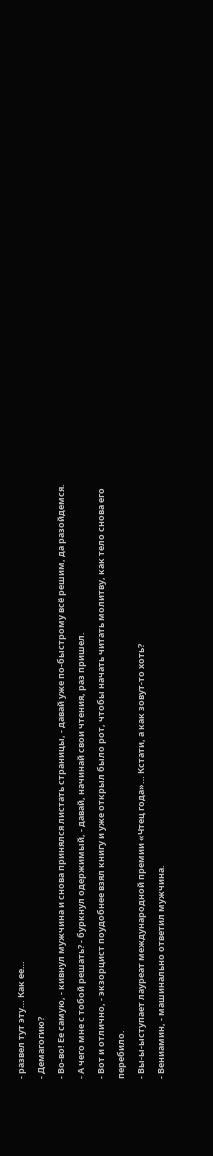- развел тут эту… Как ее…
- Демагогию?
- Во-во! Ее самую, - кивнул мужчина и снова принялся листать страницы, - давай уже по-быстрому всё решим, да разойдемся.
- А чего мне с тобой решать? - буркнул одержимый, - давай, начинай свои чтения, раз пришел.
- Вот и отлично, - экзорцист поудобнее взял книгу и уже открыл было рот, чтобы начать читать молитву, как тело снова его перебило.
- Вы-ы-ыступает лауреат международной премии «Чтец года»… Кстати, а как зовут-то хоть?
- Вениамин, - машинально ответил мужчина.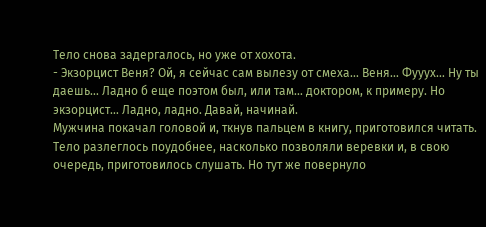Тело снова задергалось, но уже от хохота.
- Экзорцист Веня? Ой, я сейчас сам вылезу от смеха… Веня… Фууух… Ну ты даешь… Ладно б еще поэтом был, или там… доктором, к примеру. Но экзорцист… Ладно, ладно. Давай, начинай.
Мужчина покачал головой и, ткнув пальцем в книгу, приготовился читать. Тело разлеглось поудобнее, насколько позволяли веревки и, в свою очередь, приготовилось слушать. Но тут же повернуло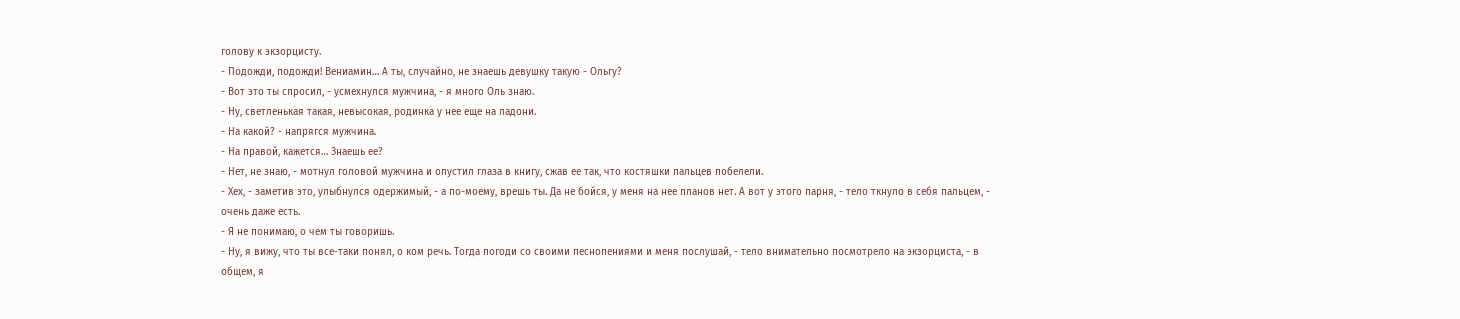голову к экзорцисту.
- Подожди, подожди! Вениамин… А ты, случайно, не знаешь девушку такую - Ольгу?
- Вот это ты спросил, - усмехнулся мужчина, - я много Оль знаю.
- Ну, светленькая такая, невысокая, родинка у нее еще на ладони.
- На какой? - напрягся мужчина.
- На правой, кажется… Знаешь ее?
- Нет, не знаю, - мотнул головой мужчина и опустил глаза в книгу, сжав ее так, что костяшки пальцев побелели.
- Хех, - заметив это, улыбнулся одержимый, - а по-моему, врешь ты. Да не бойся, у меня на нее планов нет. А вот у этого парня, - тело ткнуло в себя пальцем, - очень даже есть.
- Я не понимаю, о чем ты говоришь.
- Ну, я вижу, что ты все-таки понял, о ком речь. Тогда погоди со своими песнопениями и меня послушай, - тело внимательно посмотрело на экзорциста, - в общем, я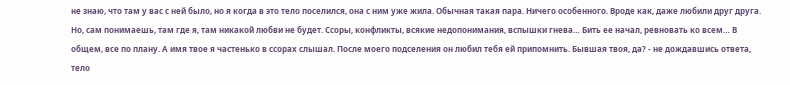не знаю, что там у вас с ней было, но я когда в это тело поселился, она с ним уже жила. Обычная такая пара. Ничего особенного. Вроде как, даже любили друг друга. Но, сам понимаешь, там где я, там никакой любви не будет. Ссоры, конфликты, всякие недопонимания, вспышки гнева… Бить ее начал, ревновать ко всем… В общем, все по плану. А имя твое я частенько в ссорах слышал. После моего подселения он любил тебя ей припомнить. Бывшая твоя, да? - не дождавшись ответа, тело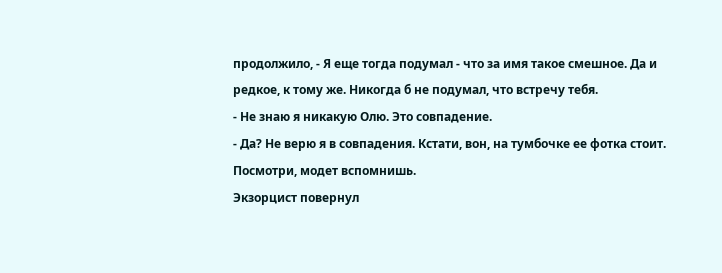продолжило, - Я еще тогда подумал - что за имя такое смешное. Да и редкое, к тому же. Никогда б не подумал, что встречу тебя.
- Не знаю я никакую Олю. Это совпадение.
- Да? Не верю я в совпадения. Кстати, вон, на тумбочке ее фотка стоит. Посмотри, модет вспомнишь.
Экзорцист повернул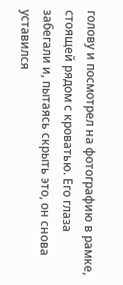голову и посмотрел на фотографию в рамке, стоящей рядом с кроватью. Его глаза забегали и, пытаясь скрыть это, он снова уставился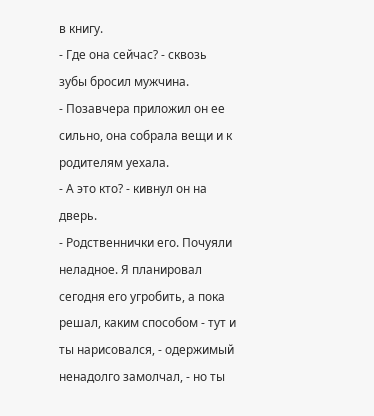в книгу.
- Где она сейчас? - сквозь зубы бросил мужчина.
- Позавчера приложил он ее сильно, она собрала вещи и к родителям уехала.
- А это кто? - кивнул он на дверь.
- Родственнички его. Почуяли неладное. Я планировал сегодня его угробить, а пока решал, каким способом - тут и ты нарисовался, - одержимый ненадолго замолчал, - но ты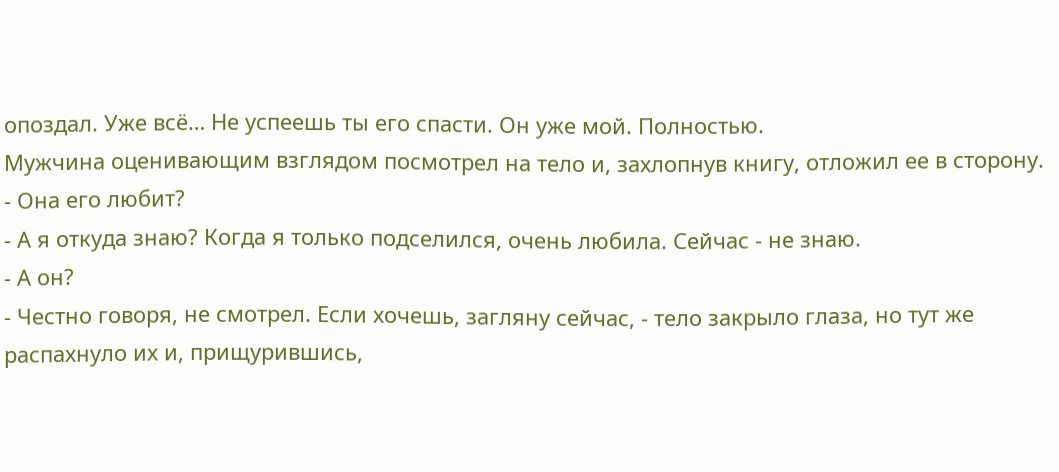опоздал. Уже всё… Не успеешь ты его спасти. Он уже мой. Полностью.
Мужчина оценивающим взглядом посмотрел на тело и, захлопнув книгу, отложил ее в сторону.
- Она его любит?
- А я откуда знаю? Когда я только подселился, очень любила. Сейчас - не знаю.
- А он?
- Честно говоря, не смотрел. Если хочешь, загляну сейчас, - тело закрыло глаза, но тут же распахнуло их и, прищурившись,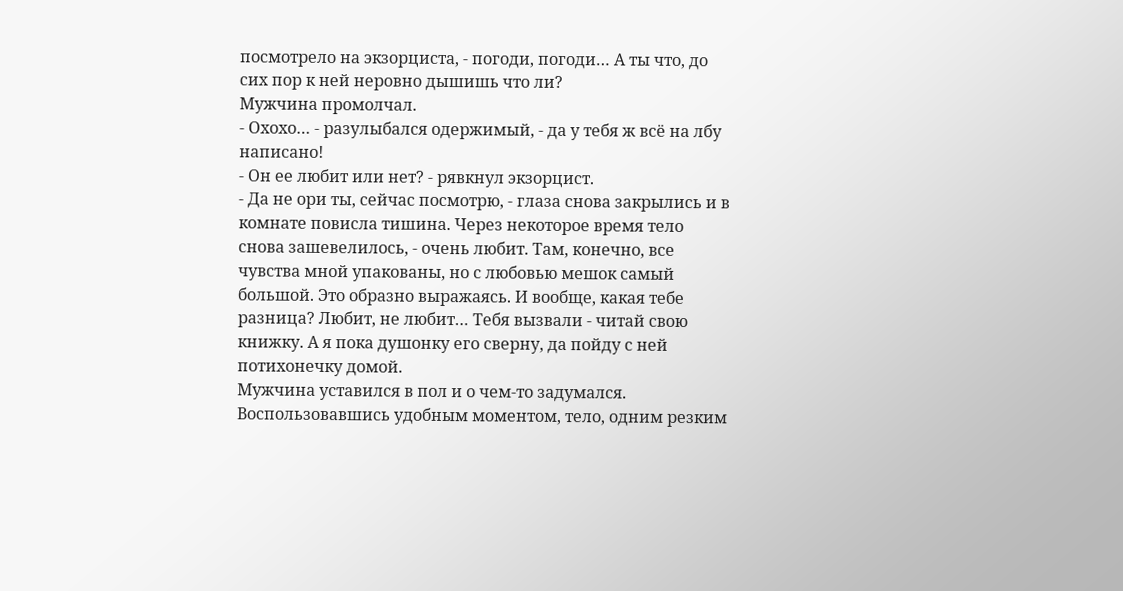посмотрело на экзорциста, - погоди, погоди… А ты что, до сих пор к ней неровно дышишь что ли?
Мужчина промолчал.
- Охохо… - разулыбался одержимый, - да у тебя ж всё на лбу написано!
- Он ее любит или нет? - рявкнул экзорцист.
- Да не ори ты, сейчас посмотрю, - глаза снова закрылись и в комнате повисла тишина. Через некоторое время тело снова зашевелилось, - очень любит. Там, конечно, все чувства мной упакованы, но с любовью мешок самый большой. Это образно выражаясь. И вообще, какая тебе разница? Любит, не любит… Тебя вызвали - читай свою книжку. А я пока душонку его сверну, да пойду с ней потихонечку домой.
Мужчина уставился в пол и о чем-то задумался. Воспользовавшись удобным моментом, тело, одним резким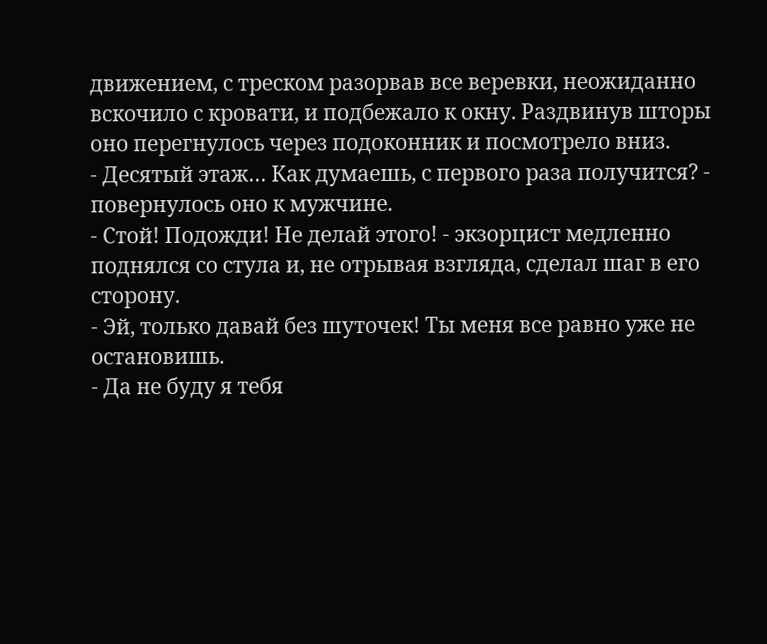движением, с треском разорвав все веревки, неожиданно вскочило с кровати, и подбежало к окну. Раздвинув шторы оно перегнулось через подоконник и посмотрело вниз.
- Десятый этаж… Как думаешь, с первого раза получится? - повернулось оно к мужчине.
- Стой! Подожди! Не делай этого! - экзорцист медленно поднялся со стула и, не отрывая взгляда, сделал шаг в его сторону.
- Эй, только давай без шуточек! Ты меня все равно уже не остановишь.
- Да не буду я тебя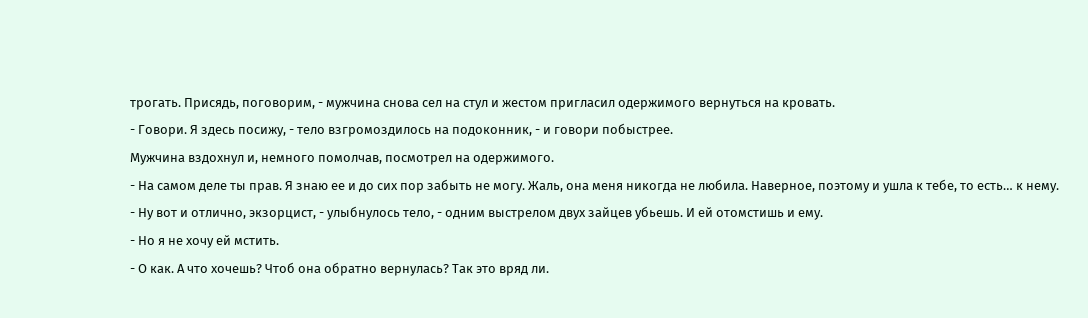трогать. Присядь, поговорим, - мужчина снова сел на стул и жестом пригласил одержимого вернуться на кровать.
- Говори. Я здесь посижу, - тело взгромоздилось на подоконник, - и говори побыстрее.
Мужчина вздохнул и, немного помолчав, посмотрел на одержимого.
- На самом деле ты прав. Я знаю ее и до сих пор забыть не могу. Жаль, она меня никогда не любила. Наверное, поэтому и ушла к тебе, то есть… к нему.
- Ну вот и отлично, экзорцист, - улыбнулось тело, - одним выстрелом двух зайцев убьешь. И ей отомстишь и ему.
- Но я не хочу ей мстить.
- О как. А что хочешь? Чтоб она обратно вернулась? Так это вряд ли.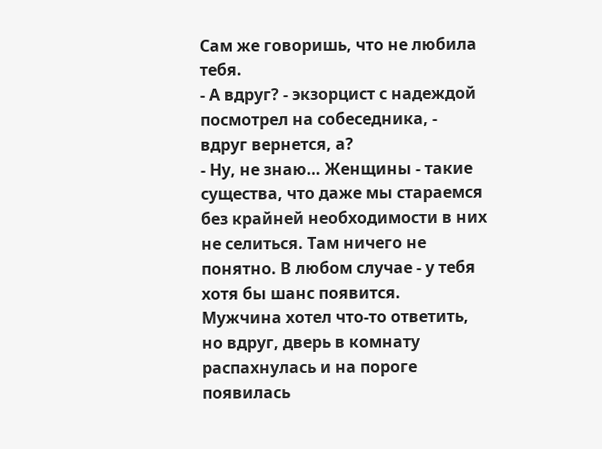Сам же говоришь, что не любила тебя.
- А вдруг? - экзорцист с надеждой посмотрел на собеседника, - вдруг вернется, а?
- Ну, не знаю… Женщины - такие существа, что даже мы стараемся без крайней необходимости в них не селиться. Там ничего не понятно. В любом случае - у тебя хотя бы шанс появится.
Мужчина хотел что-то ответить, но вдруг, дверь в комнату распахнулась и на пороге появилась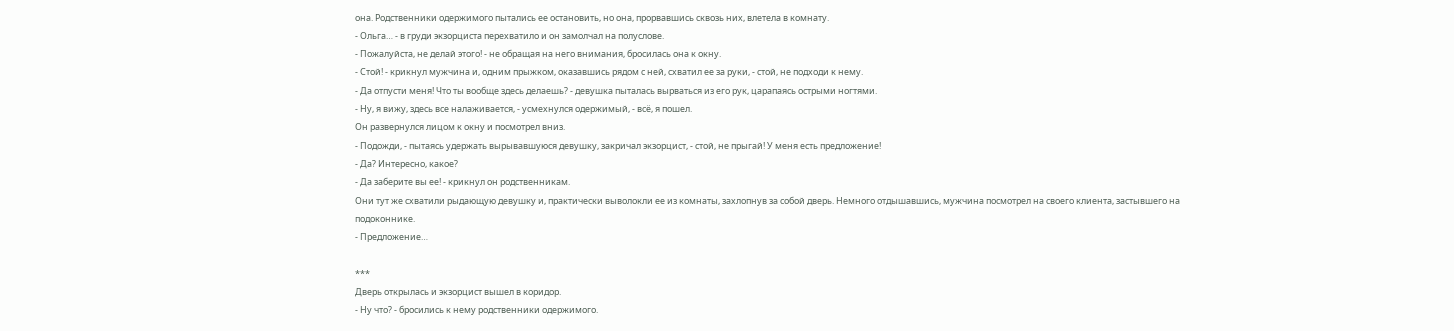она. Родственники одержимого пытались ее остановить, но она, прорвавшись сквозь них, влетела в комнату.
- Ольга… - в груди экзорциста перехватило и он замолчал на полуслове.
- Пожалуйста, не делай этого! - не обращая на него внимания, бросилась она к окну.
- Стой! - крикнул мужчина и, одним прыжком, оказавшись рядом с ней, схватил ее за руки, - стой, не подходи к нему.
- Да отпусти меня! Что ты вообще здесь делаешь? - девушка пыталась вырваться из его рук, царапаясь острыми ногтями.
- Ну, я вижу, здесь все налаживается, - усмехнулся одержимый, - всё, я пошел.
Он развернулся лицом к окну и посмотрел вниз.
- Подожди, - пытаясь удержать вырывавшуюся девушку, закричал экзорцист, - стой, не прыгай! У меня есть предложение!
- Да? Интересно, какое?
- Да заберите вы ее! - крикнул он родственникам.
Они тут же схватили рыдающую девушку и, практически выволокли ее из комнаты, захлопнув за собой дверь. Немного отдышавшись, мужчина посмотрел на своего клиента, застывшего на подоконнике.
- Предложение…

***
Дверь открылась и экзорцист вышел в коридор.
- Ну что? - бросились к нему родственники одержимого.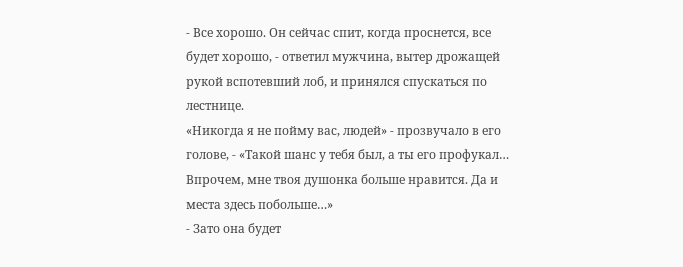- Все хорошо. Он сейчас спит, когда проснется, все будет хорошо, - ответил мужчина, вытер дрожащей рукой вспотевший лоб, и принялся спускаться по лестнице.
«Никогда я не пойму вас, людей» - прозвучало в его голове, - «Такой шанс у тебя был, а ты его профукал… Впрочем, мне твоя душонка больше нравится. Да и места здесь побольше…»
- Зато она будет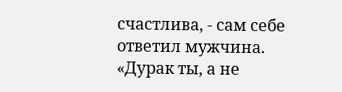счастлива, - сам себе ответил мужчина.
«Дурак ты, а не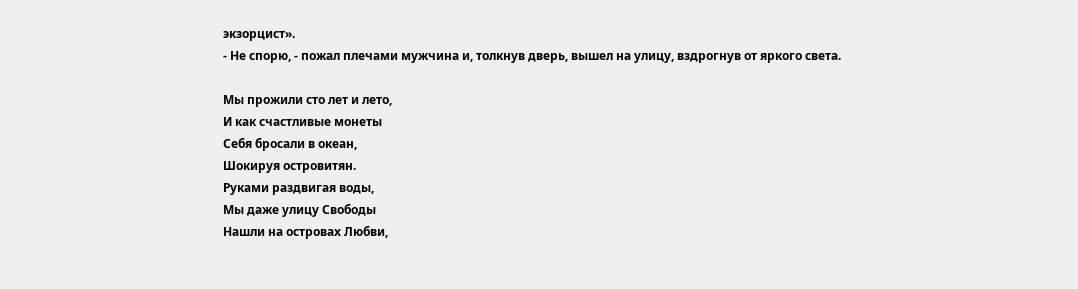экзорцист».
- Не спорю, - пожал плечами мужчина и, толкнув дверь, вышел на улицу, вздрогнув от яркого света.

Мы прожили сто лет и лето,
И как счастливые монеты
Себя бросали в океан,
Шокируя островитян.
Руками раздвигая воды,
Мы даже улицу Свободы
Нашли на островах Любви,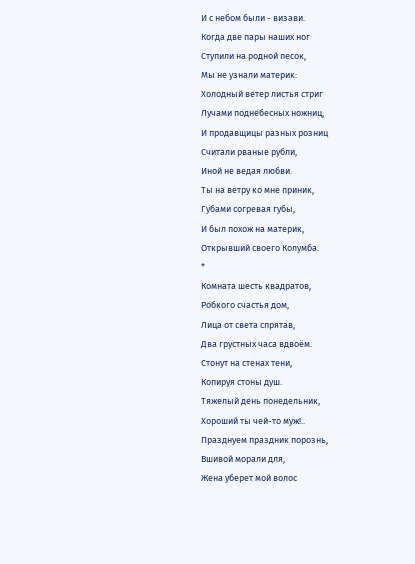И с небом были - визави.
Когда две пары наших ног
Ступили на родной песок,
Мы не узнали материк:
Холодный ветер листья стриг
Лучами поднебесных ножниц,
И продавщицы разных розниц
Считали рваные рубли,
Иной не ведая любви.
Ты на ветру ко мне приник,
Губами согревая губы,
И был похож на материк,
Открывший своего Колумба.
*
Комната шесть квадратов,
Робкого счастья дом,
Лица от света спрятав,
Два грустных часа вдвоём.
Стонут на стенах тени,
Копируя стоны душ.
Тяжелый день понедельник,
Хороший ты чей-то муж!..
Празднуем праздник порознь,
Вшивой морали для,
Жена уберет мой волос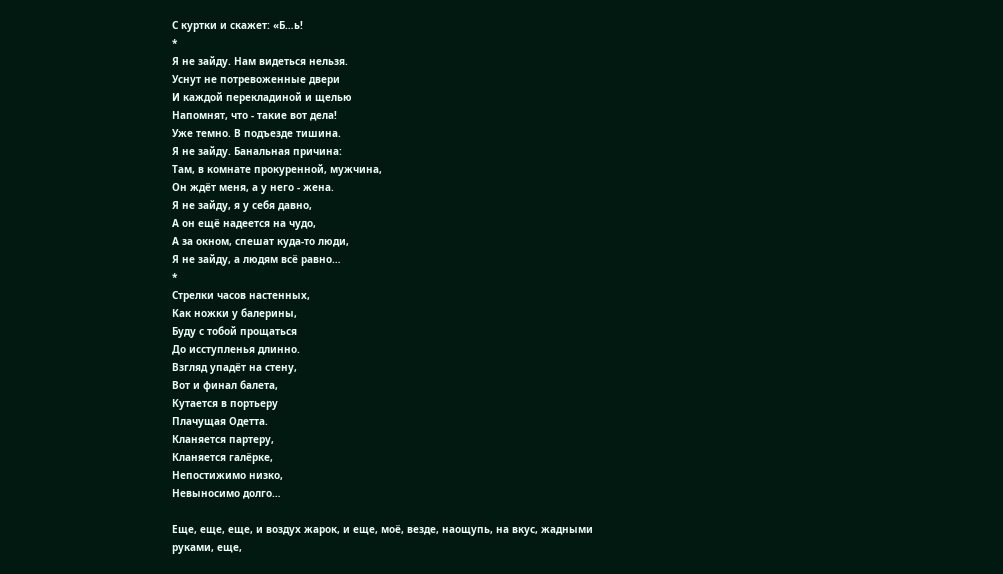С куртки и скажет: «Б…ь!
*
Я не зайду. Нам видеться нельзя.
Уснут не потревоженные двери
И каждой перекладиной и щелью
Напомнят, что - такие вот дела!
Уже темно. В подъезде тишина.
Я не зайду. Банальная причина:
Там, в комнате прокуренной, мужчина,
Он ждёт меня, а у него - жена.
Я не зайду, я у себя давно,
А он ещё надеется на чудо,
А за окном, спешат куда-то люди,
Я не зайду, а людям всё равно…
*
Стрелки часов настенных,
Как ножки у балерины,
Буду с тобой прощаться
До исступленья длинно.
Взгляд упадёт на стену,
Вот и финал балета,
Кутается в портьеру
Плачущая Одетта.
Кланяется партеру,
Кланяется галёрке,
Непостижимо низко,
Невыносимо долго…

Еще, еще, еще, и воздух жарок, и еще, моё, везде, наощупь, на вкус, жадными руками, еще,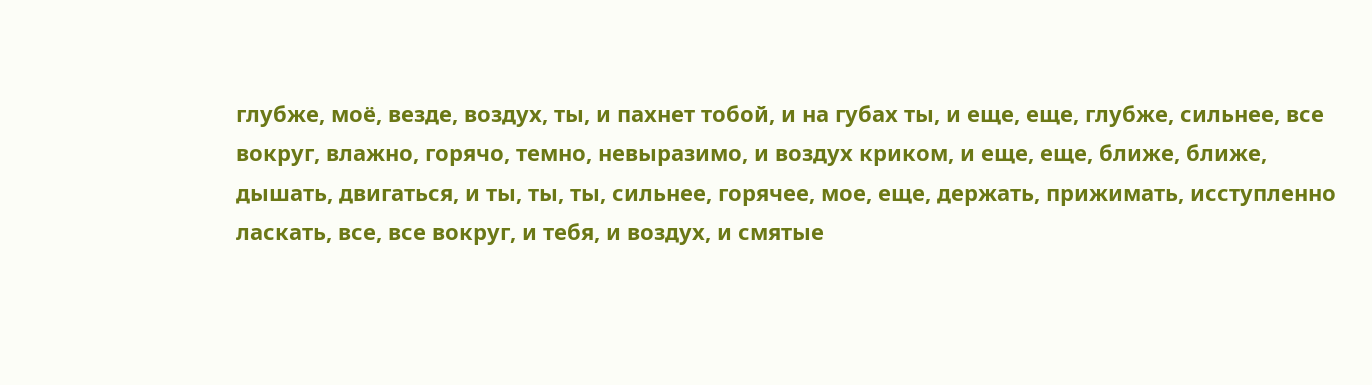глубже, моё, везде, воздух, ты, и пахнет тобой, и на губах ты, и еще, еще, глубже, сильнее, все вокруг, влажно, горячо, темно, невыразимо, и воздух криком, и еще, еще, ближе, ближе, дышать, двигаться, и ты, ты, ты, сильнее, горячее, мое, еще, держать, прижимать, исступленно ласкать, все, все вокруг, и тебя, и воздух, и смятые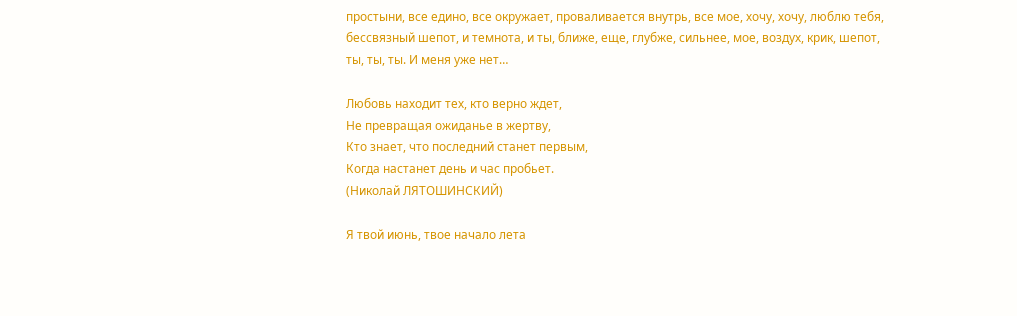простыни, все едино, все окружает, проваливается внутрь, все мое, хочу, хочу, люблю тебя, бессвязный шепот, и темнота, и ты, ближе, еще, глубже, сильнее, мое, воздух, крик, шепот, ты, ты, ты. И меня уже нет…

Любовь находит тех, кто верно ждет,
Не превращая ожиданье в жертву,
Кто знает, что последний станет первым,
Когда настанет день и час пробьет.
(Николай ЛЯТОШИНСКИЙ)

Я твой июнь, твое начало лета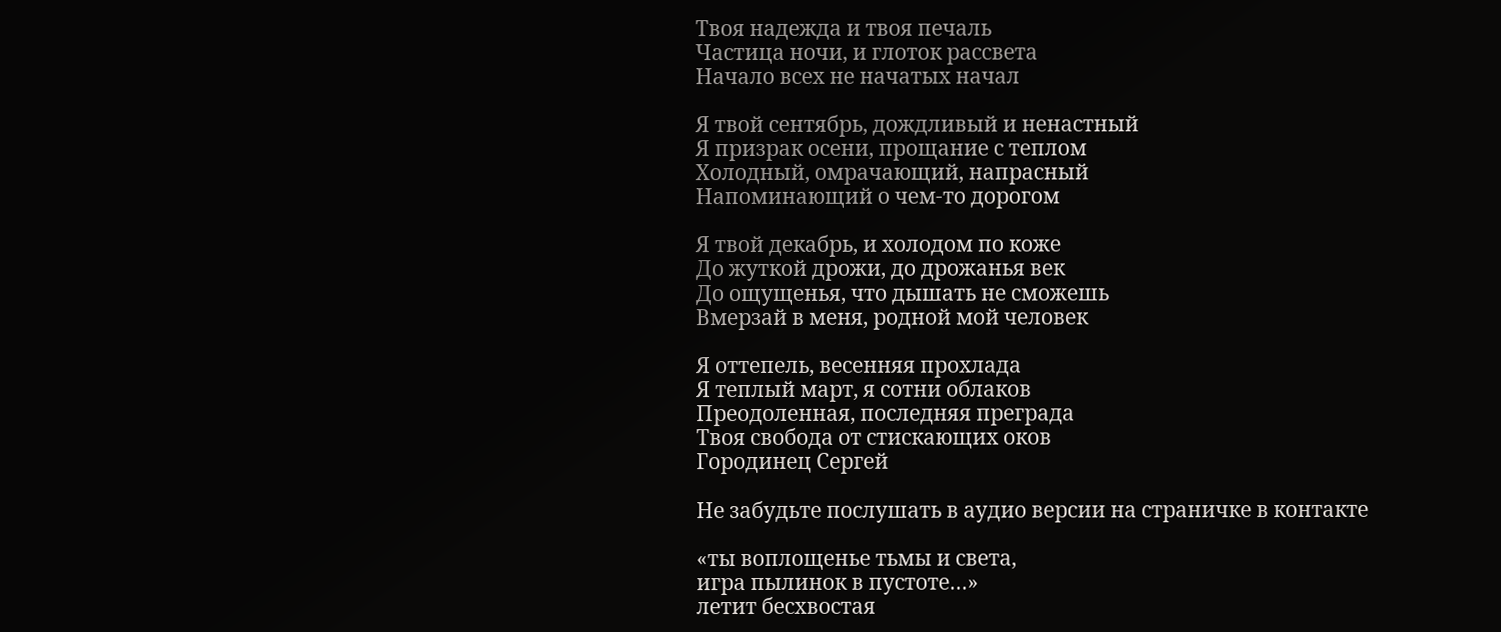Твоя надежда и твоя печаль
Частица ночи, и глоток рассвета
Начало всех не начатых начал

Я твой сентябрь, дождливый и ненастный
Я призрак осени, прощание с теплом
Холодный, омрачающий, напрасный
Напоминающий о чем-то дорогом

Я твой декабрь, и холодом по коже
До жуткой дрожи, до дрожанья век
До ощущенья, что дышать не сможешь
Вмерзай в меня, родной мой человек

Я оттепель, весенняя прохлада
Я теплый март, я сотни облаков
Преодоленная, последняя преграда
Твоя свобода от стискающих оков
Городинец Сергей

Не забудьте послушать в аудио версии на страничке в контакте

«ты воплощенье тьмы и света,
игра пылинок в пустоте…»
летит бесхвостая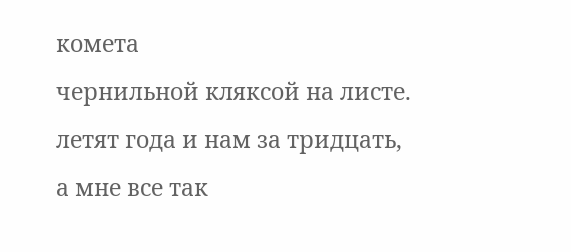комета
чернильной кляксой на листе.
летят года и нам за тридцать,
а мне все так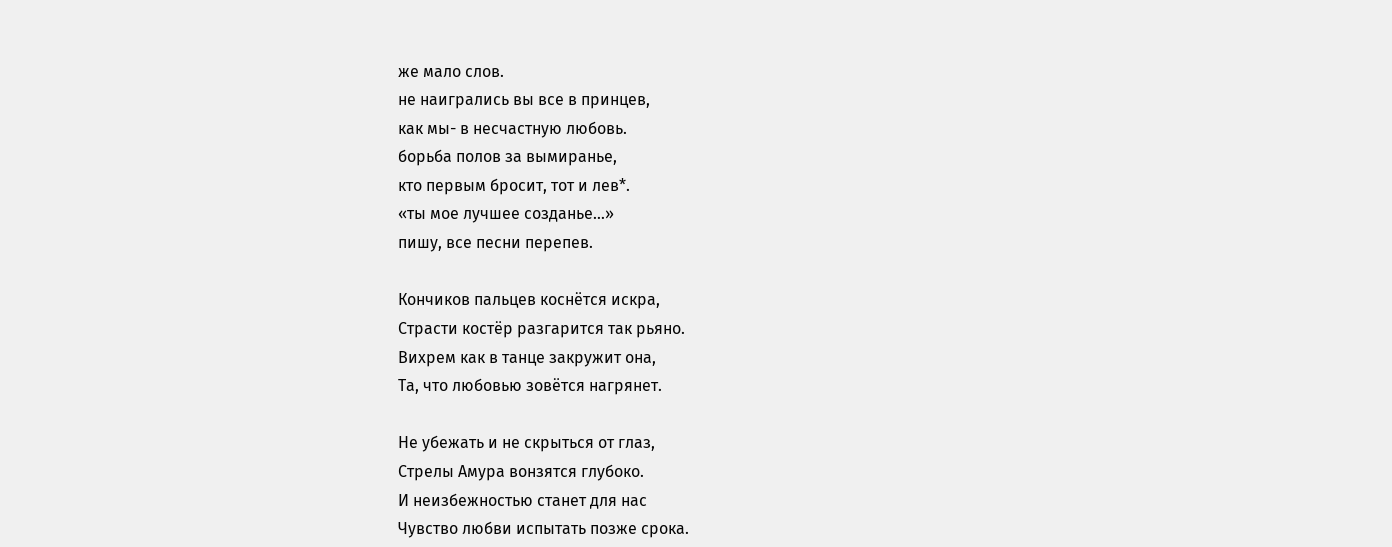же мало слов.
не наигрались вы все в принцев,
как мы- в несчастную любовь.
борьба полов за вымиранье,
кто первым бросит, тот и лев*.
«ты мое лучшее созданье…»
пишу, все песни перепев.

Кончиков пальцев коснётся искра,
Страсти костёр разгарится так рьяно.
Вихрем как в танце закружит она,
Та, что любовью зовётся нагрянет.

Не убежать и не скрыться от глаз,
Стрелы Амура вонзятся глубоко.
И неизбежностью станет для нас
Чувство любви испытать позже срока.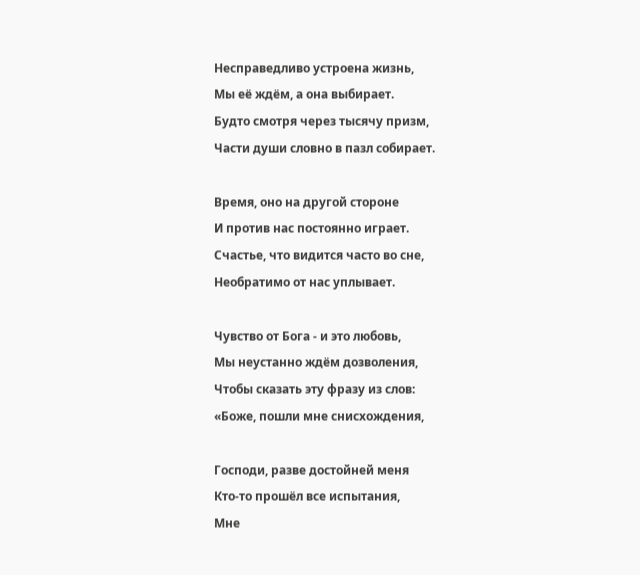Несправедливо устроена жизнь,
Мы её ждём, а она выбирает.
Будто смотря через тысячу призм,
Части души словно в пазл собирает.

Время, оно на другой стороне
И против нас постоянно играет.
Счастье, что видится часто во сне,
Необратимо от нас уплывает.

Чувство от Бога - и это любовь,
Мы неустанно ждём дозволения,
Чтобы сказать эту фразу из слов:
«Боже, пошли мне снисхождения,

Господи, разве достойней меня
Кто-то прошёл все испытания,
Мне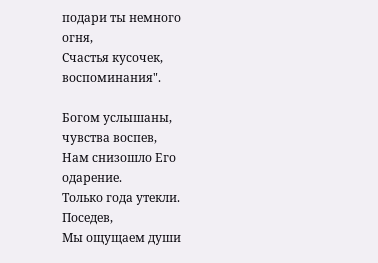подари ты немного огня,
Счастья кусочек, воспоминания".

Богом услышаны, чувства воспев,
Нам снизошло Его одарение.
Только года утекли. Поседев,
Мы ощущаем души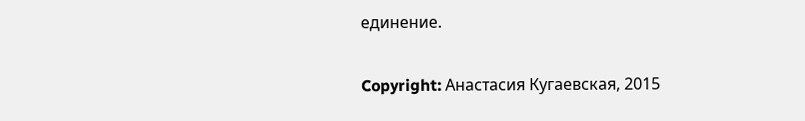единение.

Copyright: Анастасия Кугаевская, 2015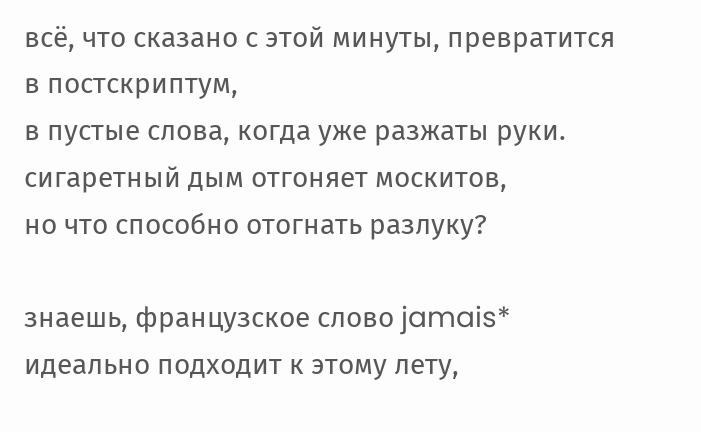всё, что сказано с этой минуты, превратится в постскриптум,
в пустые слова, когда уже разжаты руки.
сигаретный дым отгоняет москитов,
но что способно отогнать разлуку?

знаешь, французское слово jamais*
идеально подходит к этому лету,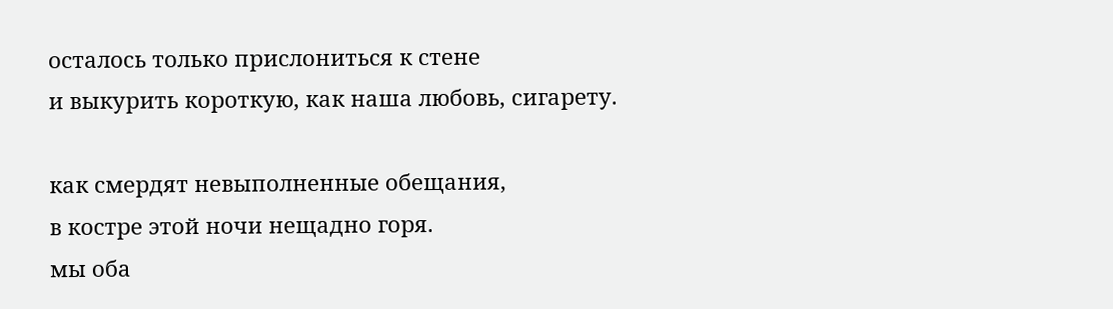осталось только прислониться к стене
и выкурить короткую, как наша любовь, сигарету.

как смердят невыполненные обещания,
в костре этой ночи нещадно горя.
мы оба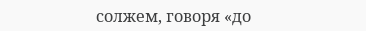солжем, говоря «до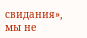свидания»,
мы не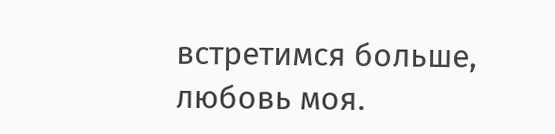встретимся больше, любовь моя.